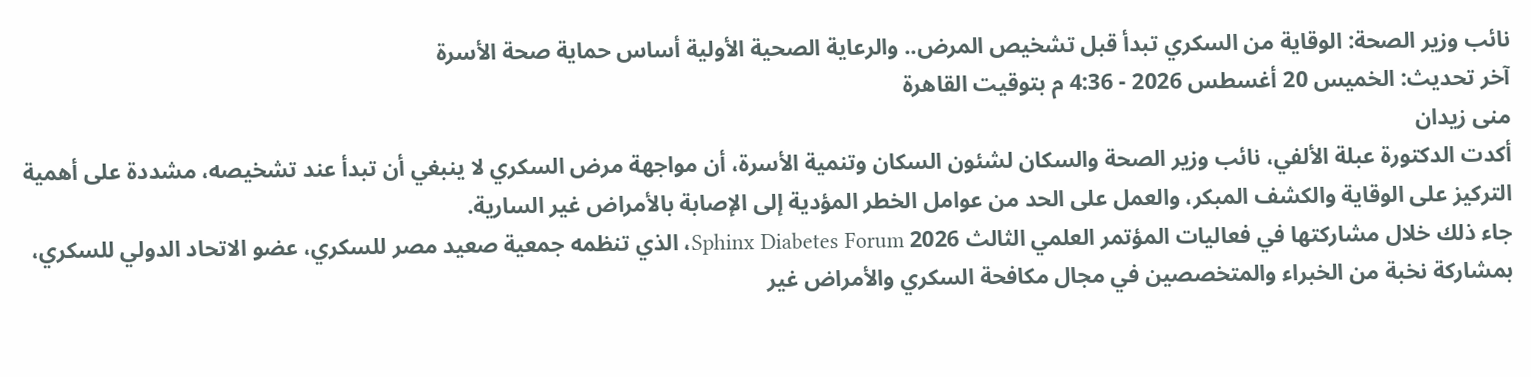نائب وزير الصحة: الوقاية من السكري تبدأ قبل تشخيص المرض.. والرعاية الصحية الأولية أساس حماية صحة الأسرة
آخر تحديث: الخميس 20 أغسطس 2026 - 4:36 م بتوقيت القاهرة
منى زيدان
أكدت الدكتورة عبلة الألفي، نائب وزير الصحة والسكان لشئون السكان وتنمية الأسرة، أن مواجهة مرض السكري لا ينبغي أن تبدأ عند تشخيصه، مشددة على أهمية التركيز على الوقاية والكشف المبكر، والعمل على الحد من عوامل الخطر المؤدية إلى الإصابة بالأمراض غير السارية.
جاء ذلك خلال مشاركتها في فعاليات المؤتمر العلمي الثالث Sphinx Diabetes Forum 2026، الذي تنظمه جمعية صعيد مصر للسكري، عضو الاتحاد الدولي للسكري، بمشاركة نخبة من الخبراء والمتخصصين في مجال مكافحة السكري والأمراض غير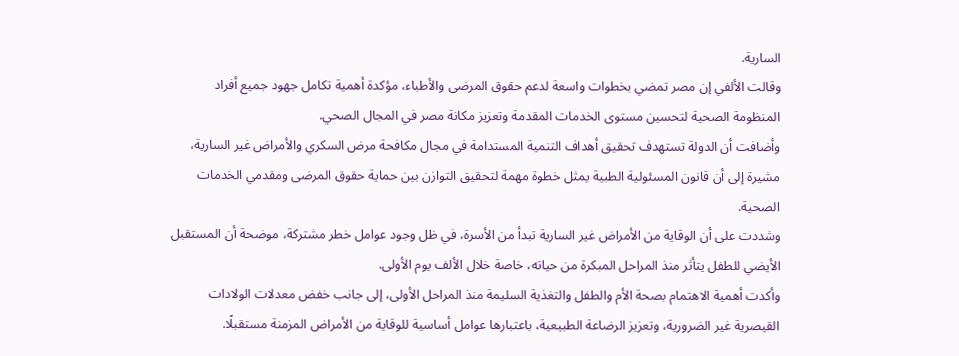السارية.
وقالت الألفي إن مصر تمضي بخطوات واسعة لدعم حقوق المرضى والأطباء، مؤكدة أهمية تكامل جهود جميع أفراد المنظومة الصحية لتحسين مستوى الخدمات المقدمة وتعزيز مكانة مصر في المجال الصحي.
وأضافت أن الدولة تستهدف تحقيق أهداف التنمية المستدامة في مجال مكافحة مرض السكري والأمراض غير السارية، مشيرة إلى أن قانون المسئولية الطبية يمثل خطوة مهمة لتحقيق التوازن بين حماية حقوق المرضى ومقدمي الخدمات الصحية.
وشددت على أن الوقاية من الأمراض غير السارية تبدأ من الأسرة، في ظل وجود عوامل خطر مشتركة، موضحة أن المستقبل الأيضي للطفل يتأثر منذ المراحل المبكرة من حياته، خاصة خلال الألف يوم الأولى.
وأكدت أهمية الاهتمام بصحة الأم والطفل والتغذية السليمة منذ المراحل الأولى، إلى جانب خفض معدلات الولادات القيصرية غير الضرورية، وتعزيز الرضاعة الطبيعية، باعتبارها عوامل أساسية للوقاية من الأمراض المزمنة مستقبلًا.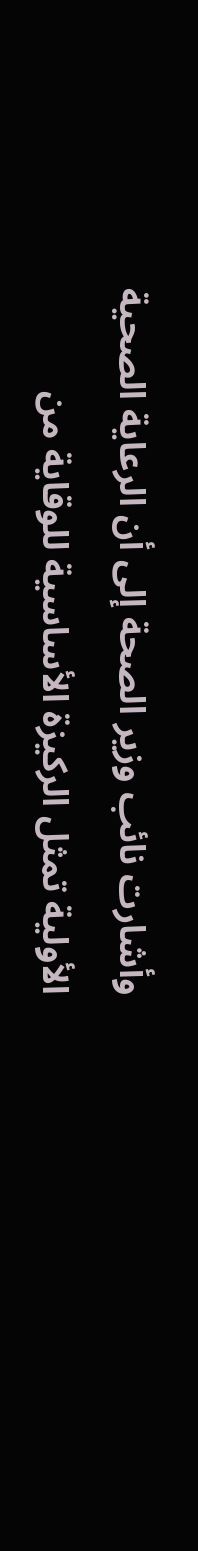وأشارت نائب وزير الصحة إلى أن الرعاية الصحية الأولية تمثل الركيزة الأساسية للوقاية من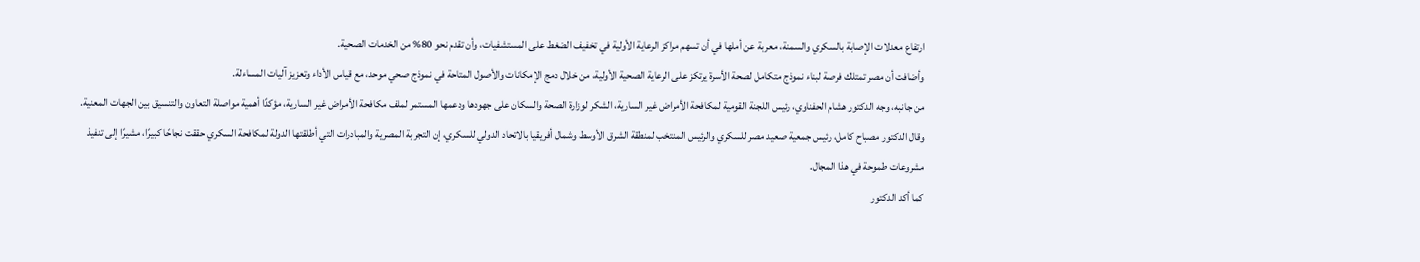ارتفاع معدلات الإصابة بالسكري والسمنة، معربة عن أملها في أن تسهم مراكز الرعاية الأولية في تخفيف الضغط على المستشفيات، وأن تقدم نحو 80% من الخدمات الصحية.
وأضافت أن مصر تمتلك فرصة لبناء نموذج متكامل لصحة الأسرة يرتكز على الرعاية الصحية الأولية، من خلال دمج الإمكانات والأصول المتاحة في نموذج صحي موحد، مع قياس الأداء وتعزيز آليات المساءلة.
من جانبه، وجه الدكتور هشام الحفناوي، رئيس اللجنة القومية لمكافحة الأمراض غير السارية، الشكر لوزارة الصحة والسكان على جهودها ودعمها المستمر لملف مكافحة الأمراض غير السارية، مؤكدًا أهمية مواصلة التعاون والتنسيق بين الجهات المعنية.
وقال الدكتور مصباح كامل، رئيس جمعية صعيد مصر للسكري والرئيس المنتخب لمنطقة الشرق الأوسط وشمال أفريقيا بالاتحاد الدولي للسكري، إن التجربة المصرية والمبادرات التي أطلقتها الدولة لمكافحة السكري حققت نجاحًا كبيرًا، مشيرًا إلى تنفيذ مشروعات طموحة في هذا المجال.
كما أكد الدكتور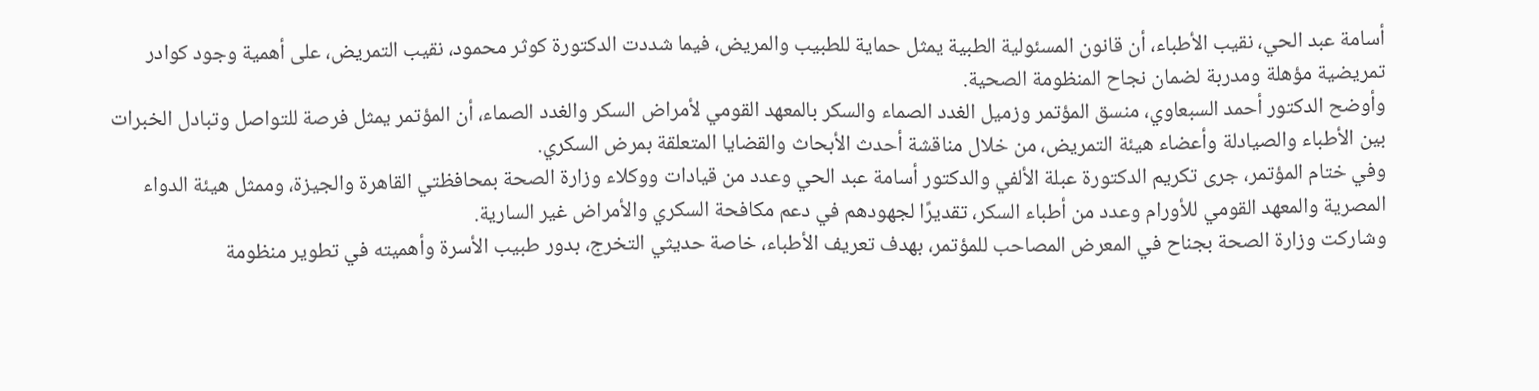أسامة عبد الحي، نقيب الأطباء، أن قانون المسئولية الطبية يمثل حماية للطبيب والمريض، فيما شددت الدكتورة كوثر محمود، نقيب التمريض، على أهمية وجود كوادر تمريضية مؤهلة ومدربة لضمان نجاح المنظومة الصحية.
وأوضح الدكتور أحمد السبعاوي، منسق المؤتمر وزميل الغدد الصماء والسكر بالمعهد القومي لأمراض السكر والغدد الصماء، أن المؤتمر يمثل فرصة للتواصل وتبادل الخبرات بين الأطباء والصيادلة وأعضاء هيئة التمريض، من خلال مناقشة أحدث الأبحاث والقضايا المتعلقة بمرض السكري.
وفي ختام المؤتمر، جرى تكريم الدكتورة عبلة الألفي والدكتور أسامة عبد الحي وعدد من قيادات ووكلاء وزارة الصحة بمحافظتي القاهرة والجيزة، وممثل هيئة الدواء المصرية والمعهد القومي للأورام وعدد من أطباء السكر، تقديرًا لجهودهم في دعم مكافحة السكري والأمراض غير السارية.
وشاركت وزارة الصحة بجناح في المعرض المصاحب للمؤتمر، بهدف تعريف الأطباء، خاصة حديثي التخرج، بدور طبيب الأسرة وأهميته في تطوير منظومة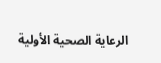الرعاية الصحية الأولية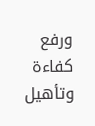ورفع كفاءة وتأهيل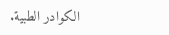الكوادر الطبية.